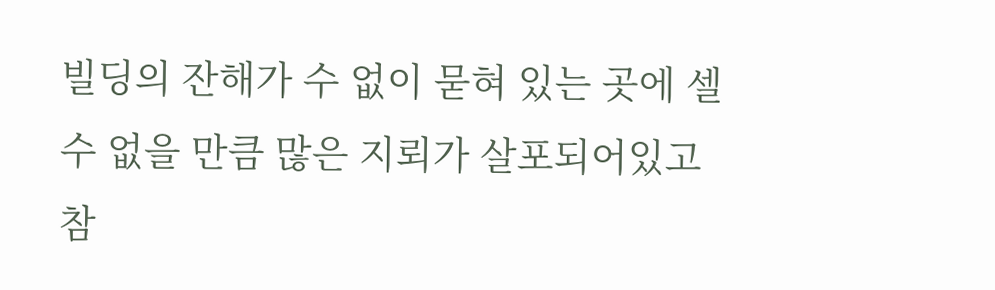빌딩의 잔해가 수 없이 묻혀 있는 곳에 셀 수 없을 만큼 많은 지뢰가 살포되어있고
참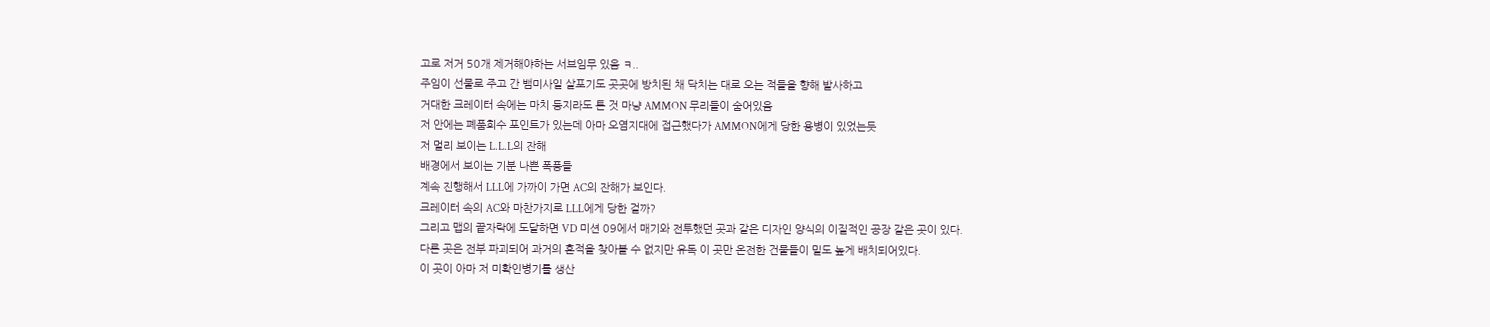고로 저거 50개 제거해야하는 서브임무 있음 ㅋ..
주임이 선물로 주고 간 뱀미사일 살포기도 곳곳에 방치된 채 닥치는 대로 오는 적들을 향해 발사하고
거대한 크레이터 속에는 마치 둥지라도 튼 것 마냥 AMMON 무리들이 숨어있음
저 안에는 폐품회수 포인트가 있는데 아마 오염지대에 접근했다가 AMMON에게 당한 용병이 있었는듯
저 멀리 보이는 L.L.L의 잔해
배경에서 보이는 기분 나쁜 폭풍들
계속 진행해서 LLL에 가까이 가면 AC의 잔해가 보인다.
크레이터 속의 AC와 마찬가지로 LLL에게 당한 걸까?
그리고 맵의 끝자락에 도달하면 VD 미션 09에서 매기와 전투했던 곳과 같은 디자인 양식의 이질적인 공장 같은 곳이 있다.
다른 곳은 전부 파괴되어 과거의 흔적을 찾아볼 수 없지만 유독 이 곳만 온전한 건물들이 밀도 높게 배치되어있다.
이 곳이 아마 저 미확인병기를 생산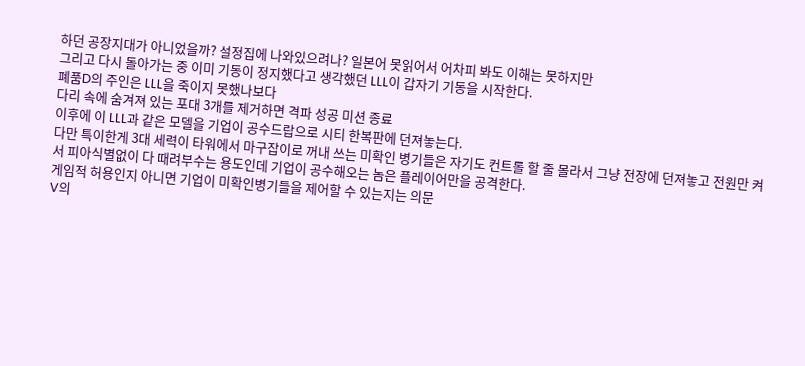하던 공장지대가 아니었을까? 설정집에 나와있으려나? 일본어 못읽어서 어차피 봐도 이해는 못하지만
그리고 다시 돌아가는 중 이미 기동이 정지했다고 생각했던 LLL이 갑자기 기동을 시작한다.
폐품D의 주인은 LLL을 죽이지 못했나보다
다리 속에 숨겨져 있는 포대 3개를 제거하면 격파 성공 미션 종료
이후에 이 LLL과 같은 모델을 기업이 공수드랍으로 시티 한복판에 던져놓는다.
다만 특이한게 3대 세력이 타워에서 마구잡이로 꺼내 쓰는 미확인 병기들은 자기도 컨트롤 할 줄 몰라서 그냥 전장에 던져놓고 전원만 켜서 피아식별없이 다 때려부수는 용도인데 기업이 공수해오는 놈은 플레이어만을 공격한다.
게임적 허용인지 아니면 기업이 미확인병기들을 제어할 수 있는지는 의문
V의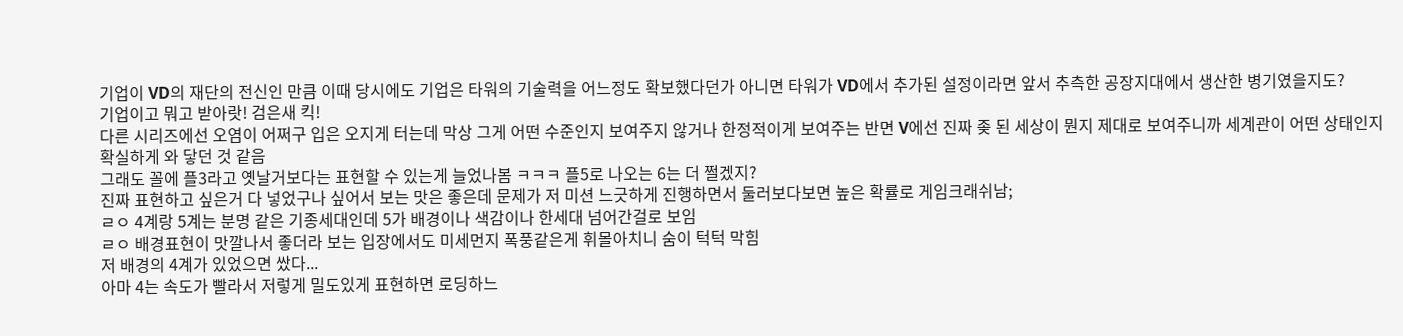기업이 VD의 재단의 전신인 만큼 이때 당시에도 기업은 타워의 기술력을 어느정도 확보했다던가 아니면 타워가 VD에서 추가된 설정이라면 앞서 추측한 공장지대에서 생산한 병기였을지도?
기업이고 뭐고 받아랏! 검은새 킥!
다른 시리즈에선 오염이 어쩌구 입은 오지게 터는데 막상 그게 어떤 수준인지 보여주지 않거나 한정적이게 보여주는 반면 V에선 진짜 좆 된 세상이 뭔지 제대로 보여주니까 세계관이 어떤 상태인지 확실하게 와 닿던 것 같음
그래도 꼴에 플3라고 옛날거보다는 표현할 수 있는게 늘었나봄 ㅋㅋㅋ 플5로 나오는 6는 더 쩔겠지?
진짜 표현하고 싶은거 다 넣었구나 싶어서 보는 맛은 좋은데 문제가 저 미션 느긋하게 진행하면서 둘러보다보면 높은 확률로 게임크래쉬남;
ㄹㅇ 4계랑 5계는 분명 같은 기종세대인데 5가 배경이나 색감이나 한세대 넘어간걸로 보임
ㄹㅇ 배경표현이 맛깔나서 좋더라 보는 입장에서도 미세먼지 폭풍같은게 휘몰아치니 숨이 턱턱 막힘
저 배경의 4계가 있었으면 쌌다...
아마 4는 속도가 빨라서 저렇게 밀도있게 표현하면 로딩하느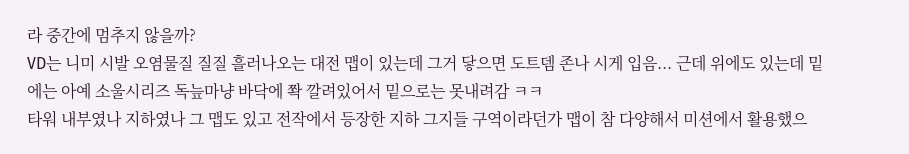라 중간에 멈추지 않을까?
VD는 니미 시발 오염물질 질질 흘러나오는 대전 맵이 있는데 그거 닿으면 도트뎀 존나 시게 입음... 근데 위에도 있는데 밑에는 아예 소울시리즈 독늪마냥 바닥에 쫙 깔려있어서 밑으로는 못내려감 ㅋㅋ
타워 내부였나 지하였나 그 맵도 있고 전작에서 등장한 지하 그지들 구역이라던가 맵이 참 다양해서 미션에서 활용했으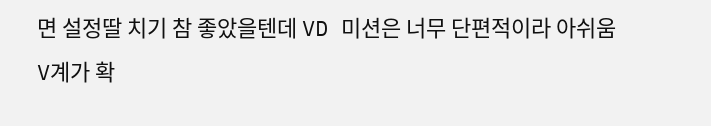면 설정딸 치기 참 좋았을텐데 VD 미션은 너무 단편적이라 아쉬움
V계가 확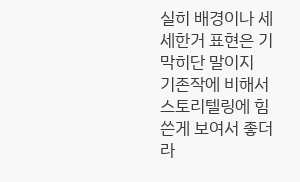실히 배경이나 세세한거 표현은 기막히단 말이지
기존작에 비해서 스토리텔링에 힘 쓴게 보여서 좋더라